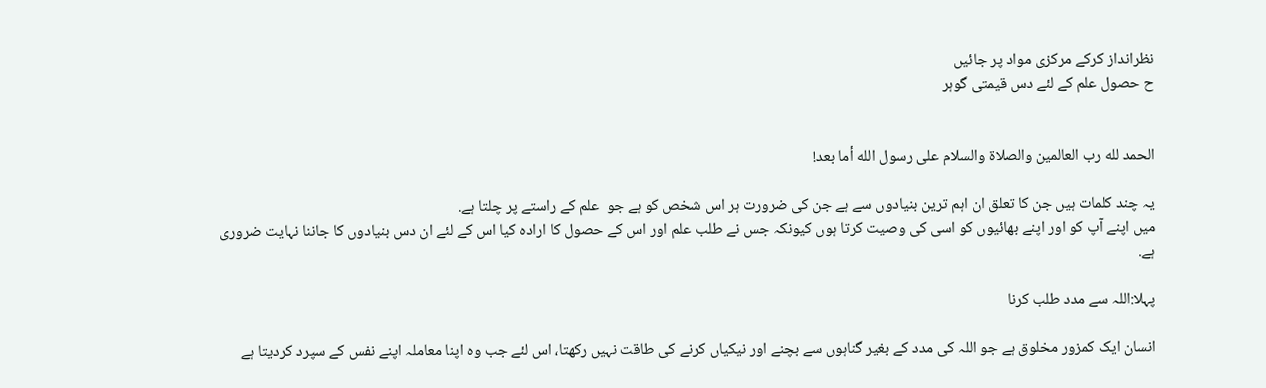نظرانداز کرکے مرکزی مواد پر جائیں
ح حصول علم کے لئے دس قیمتی گوہر


الحمد لله رب العالمين والصلاة والسلام على رسول الله أما بعد!

یہ چند کلمات ہیں جن کا تعلق ان اہم ترین بنیادوں سے ہے جن کی ضرورت ہر اس شخص کو ہے جو  علم کے راستے پر چلتا ہے.
میں اپنے آپ کو اور اپنے بھائیوں کو اسی کی وصیت کرتا ہوں کیونکہ جس نے طلب علم اور اس کے حصول کا ارادہ کیا اس کے لئے ان دس بنیادوں کا جاننا نہایت ضروری ہے.

پہلا:اللہ سے مدد طلب کرنا

انسان ایک کمزور مخلوق ہے جو اللہ کی مدد کے بغیر گناہوں سے بچنے اور نیکیاں کرنے کی طاقت نہیں رکھتا، اس لئے جب وہ اپنا معاملہ اپنے نفس کے سپرد کردیتا ہے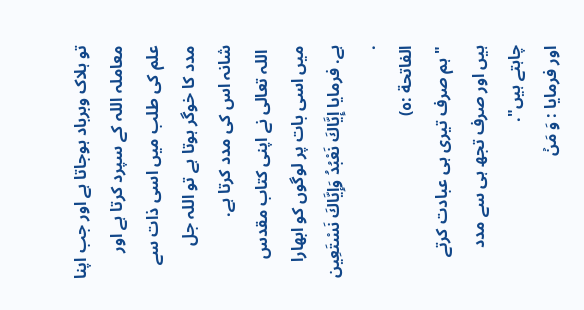تو ہلاک وبرباد ہوجاتا ہے اور جب اپنا معاملہ اللہ کے سپرد کرتا ہے اور علم کی طلب میں اسی ذات سے مدد کا خوگر ہوتا ہے تو اللہ جل شانہ اس کی مدد کرتا ہے.
 اللہ تعالی نے اپنی کتاب مقدس میں اسی بات پر لوگوں کو ابھارا ہے. فرمایا إِيَّاكَ نَعْبُدُ وَإِيَّاكَ نَسْتَعِين .
الفاتحة :٥)
"ہم صرف تیری ہی عبادت کرتے ہیں اور صرف تجھ ہی سے مدد چاہتے ہیں".
اور فرمایا : وَ مَنۡ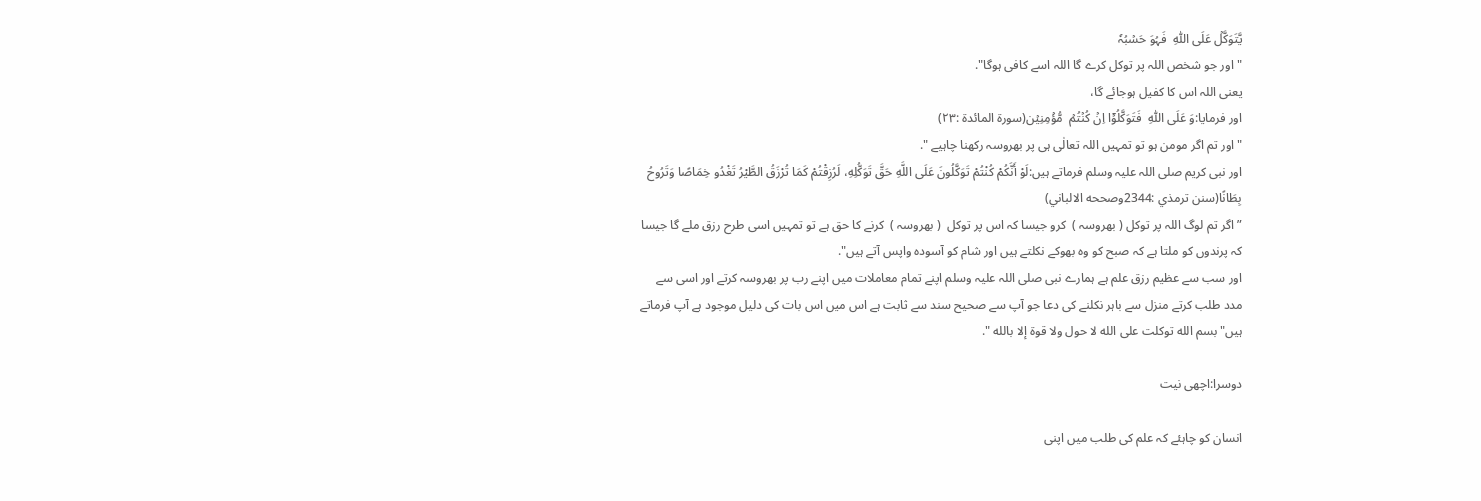یَّتَوَکَّلۡ عَلَی اللّٰہِ  فَہُوَ حَسۡبُہٗ
"اور جو شخص اللہ پر توکل کرے گا اللہ اسے کافی ہوگا".
یعنی اللہ اس کا کفیل ہوجائے گا،
اور فرمایا:وَ عَلَی اللّٰہِ  فَتَوَکَّلُوۡۤا اِنۡ کُنۡتُمۡ  مُّؤۡمِنِیۡن(سورة المائدة :٢٣)
" اور تم اگر مومن ہو تو تمہیں اللہ تعالٰی ہی پر بھروسہ رکھنا چاہیے ".
اور نبی کریم صلی اللہ علیہ وسلم فرماتے ہیں:لَوْ أَنَّكُمْ كُنْتُمْ تَوَكَّلُونَ عَلَى اللَّهِ حَقَّ تَوَكُّلِهِ، لَرُزِقْتُمْ كَمَا تُرْزَقُ الطَّيْرُ تَغْدُو خِمَاصًا وَتَرُوحُ بِطَانًا(سنن ترمذي :2344وصححه الالباني)
”اگر تم لوگ اللہ پر توکل ( بھروسہ )  کرو جیسا کہ اس پر توکل  ( بھروسہ )  کرنے کا حق ہے تو تمہیں اسی طرح رزق ملے گا جیسا کہ پرندوں کو ملتا ہے کہ صبح کو وہ بھوکے نکلتے ہیں اور شام کو آسودہ واپس آتے ہیں".
اور سب سے عظیم رزق علم ہے ہمارے نبی صلی اللہ علیہ وسلم اپنے تمام معاملات میں اپنے رب پر بھروسہ کرتے اور اسی سے مدد طلب کرتے منزل سے باہر نکلنے کی دعا جو آپ سے صحیح سند سے ثابت ہے اس میں اس بات کی دلیل موجود ہے آپ فرماتے ہیں" بسم الله توكلت على الله لا حول ولا قوة إلا بالله ".

دوسرا:اچھی نیت

انسان کو چاہئے کہ علم کی طلب میں اپنی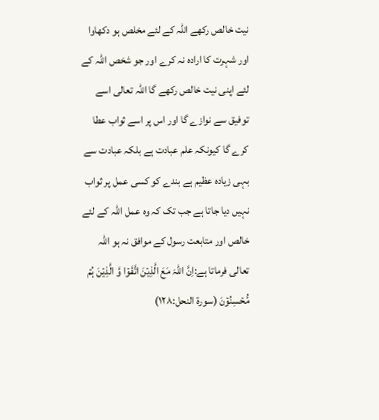نیت خالص رکھے اللہ کے لئے مخلص ہو دکھاوا اور شہرت کا ارادہ نہ کرے اور جو شخص اللہ کے لئے اپنی نیت خالص رکھے گا اللہ تعالی اسے توفیق سے نوازے گا اور اس پر اسے ثواب عطا کرے گا کیونکہ علم عبادت ہے بلکہ عبادت سے بہی زیادہ عظیم ہے بندے کو کسی عمل پر ثواب نہیں دیا جاتا ہے جب تک کہ وہ عمل اللہ کے لئے خالص اور متابعت رسول کے موافق نہ ہو اللہ تعالی فرماتا ہے:اِنَّ اللّٰہَ مَعَ الَّذِیۡنَ اتَّقَوۡا وَّ الَّذِیۡنَ ہُمۡ مُّحۡسِنُوۡنَ (سورة النحل:۱۲٨)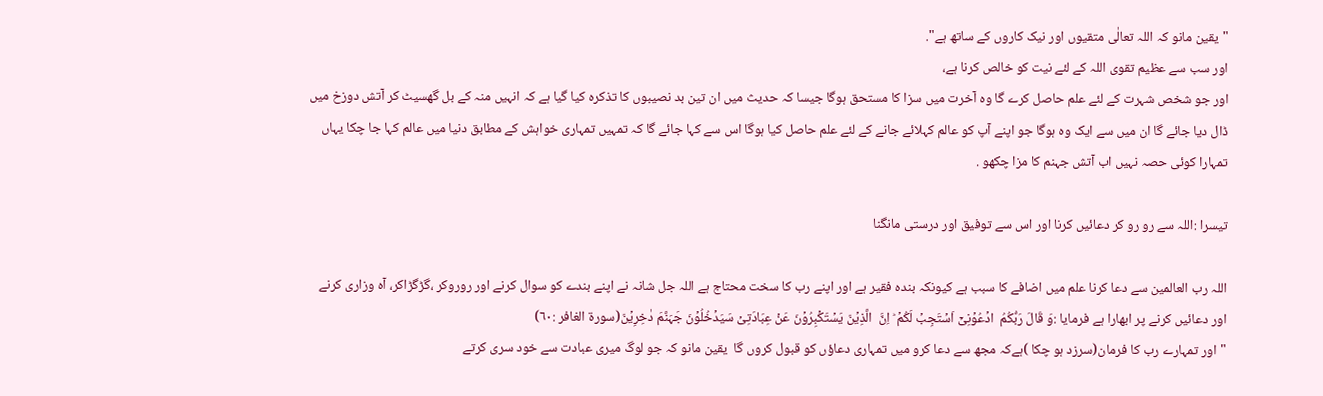"یقین مانو کہ اللہ تعالٰی متقیوں اور نیک کاروں کے ساتھ ہے".
اور سب سے عظیم تقوی اللہ کے لئے نیت کو خالص کرنا ہے،
اور جو شخص شہرت کے لئے علم حاصل کرے گا وہ آخرت میں سزا کا مستحق ہوگا جیسا کہ حدیث میں ان تین بد نصیبوں کا تذکرہ کیا گیا ہے کہ انہیں منہ کے بل گھسیٹ کر آتش دوزخ میں ڈال دیا جائے گا ان میں سے ایک وہ ہوگا جو اپنے آپ کو عالم کہلائے جانے کے لئے علم حاصل کیا ہوگا اس سے کہا جائے گا کہ تمہیں تمہاری خواہش کے مطابق دنیا میں عالم کہا جا چکا یہاں تمہارا کوئی حصہ نہیں اب آتش جہنم کا مزا چکھو .

تیسرا :اللہ سے رو رو کر دعائیں کرنا اور اس سے توفیق اور درستی مانگنا

اللہ رب العالمین سے دعا کرنا علم میں اضافے کا سبب ہے کیونکہ بندہ فقیر ہے اور اپنے رب کا سخت محتاج ہے اللہ جل شانہ نے اپنے بندے کو سوال کرنے اور روروکر ،گڑگڑاکر، آہ وزاری کرنے اور دعائیں کرنے پر ابھارا ہے فرمایا :وَ قَالَ رَبُّکُمُ  ادۡعُوۡنِیۡۤ اَسۡتَجِبۡ لَکُمۡ ؕ اِنَّ  الَّذِیۡنَ یَسۡتَکۡبِرُوۡنَ عَنۡ عِبَادَتِیۡ سَیَدۡخُلُوۡنَ جَہَنَّمَ دٰخِرِیۡنَ(سورة الغافر :٦٠)
"اور تمہارے رب کا فرمان(سرزد ہو چکا )ہےکہ مجھ سے دعا کرو میں تمہاری دعاؤں کو قبول کروں گا  یقین مانو کہ جو لوگ میری عبادت سے خود سری کرتے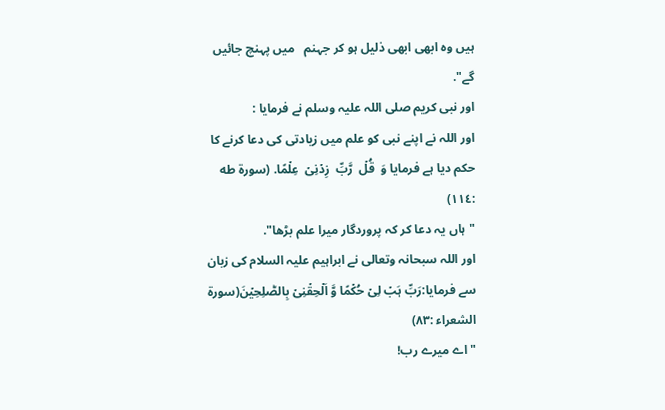ہیں وہ ابھی ابھی ذلیل ہو کر جہنم   میں پہنچ جائیں گے".
اور نبی کریم صلی اللہ علیہ وسلم نے فرمایا :
اور اللہ نے اپنے نبی کو علم میں زیادتی کی دعا کرنے کا حکم دیا ہے فرمایا وَ  قُلۡ  رَّبِّ  زِدۡنِیۡ  عِلۡمًا. (سورة طه :١١٤)
"ہاں یہ دعا کر کہ پروردگار میرا علم بڑھا".
اور اللہ سبحانہ وتعالی نے ابراہیم علیہ السلام کی زبان سے فرمایا:رَبِّ ہَبۡ لِیۡ حُکۡمًا وَّ اَلۡحِقۡنِیۡ بِالصّٰلِحِیۡنَ(سورة الشعراء :٨٣)
"اے میرے رب!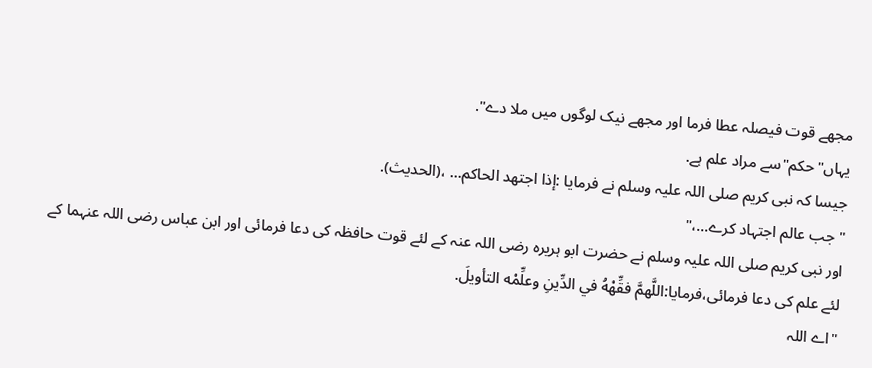مجھے قوت فیصلہ عطا فرما اور مجھے نیک لوگوں میں ملا دے".
یہاں"حکم"سے مراد علم ہے.
جیسا کہ نبی کریم صلی اللہ علیہ وسلم نے فرمایا :إذا اجتهد الحاكم... ،(الحديث).
" جب عالم اجتہاد کرے...،"
اور نبی کریم صلی اللہ علیہ وسلم نے حضرت ابو ہریرہ رضی اللہ عنہ کے لئے قوت حافظہ کی دعا فرمائی اور ابن عباس رضی اللہ عنہما کے لئے علم کی دعا فرمائی،فرمایا:اللَّهمَّ فقِّهْهُ في الدِّينِ وعلِّمْه التأويلَ.
"اے اللہ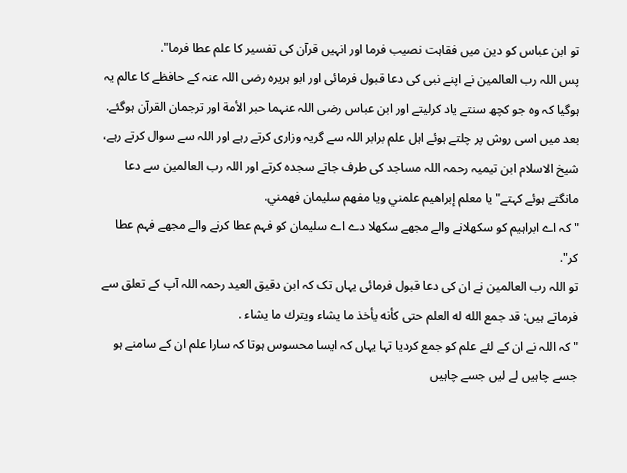تو ابن عباس کو دین میں فقاہت نصیب فرما اور انہیں قرآن کی تفسیر کا علم عطا فرما".
پس اللہ رب العالمین نے اپنے نبی کی دعا قبول فرمائی اور ابو ہریرہ رضی اللہ عنہ کے حافظے کا عالم یہ ہوگیا کہ وہ جو کچھ سنتے یاد کرلیتے اور ابن عباس رضی اللہ عنہما حبر الأمة اور ترجمان القرآن ہوگئے.
بعد میں اسی روش پر چلتے ہوئے اہل علم برابر اللہ سے گریہ وزاری کرتے رہے اور اللہ سے سوال کرتے رہے،
شیخ الاسلام ابن تیمیہ رحمہ اللہ مساجد کی طرف جاتے سجدہ کرتے اور اللہ رب العالمین سے دعا مانگتے ہوئے کہتے" يا معلم إبراهيم علمني ويا مفهم سليمان فهمني.
"کہ اے ابراہیم کو سکھلانے والے مجھے سکھلا دے اے سلیمان کو فہم عطا کرنے والے مجھے فہم عطا کر".
تو اللہ رب العالمین نے ان کی دعا قبول فرمائی یہاں تک کہ ابن دقیق العید رحمہ اللہ آپ کے تعلق سے فرماتے ہیں: قد جمع الله له العلم حتى كأنه يأخذ ما يشاء ويترك ما يشاء .
"کہ اللہ نے ان کے لئے علم کو جمع کردیا تہا یہاں کہ ایسا محسوس ہوتا کہ سارا علم ان کے سامنے ہو جسے چاہیں لے لیں جسے چاہیں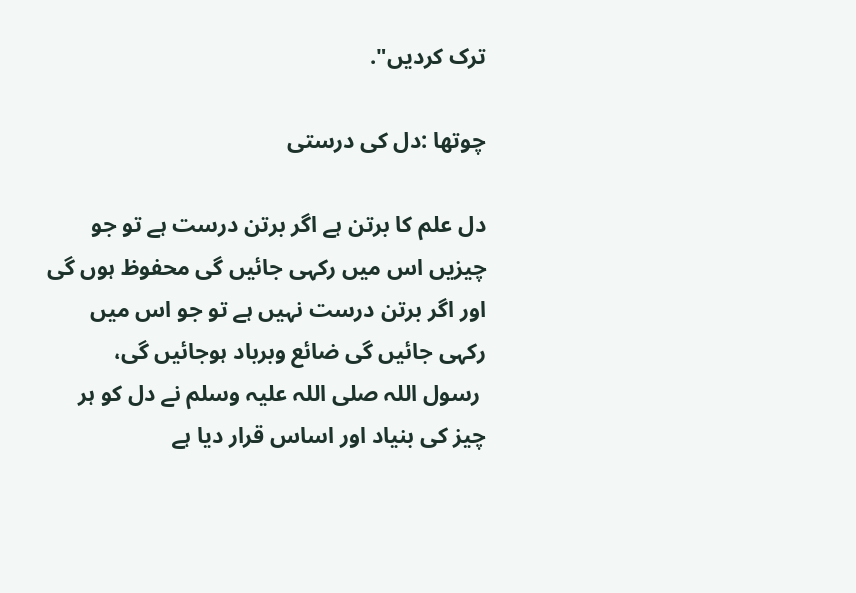ترک کردیں".

چوتھا :دل کی درستی

دل علم کا برتن ہے اگر برتن درست ہے تو جو چیزیں اس میں رکہی جائیں گی محفوظ ہوں گی اور اگر برتن درست نہیں ہے تو جو اس میں رکہی جائیں گی ضائع وبرباد ہوجائیں گی،
 رسول اللہ صلی اللہ علیہ وسلم نے دل کو ہر چیز کی بنیاد اور اساس قرار دیا ہے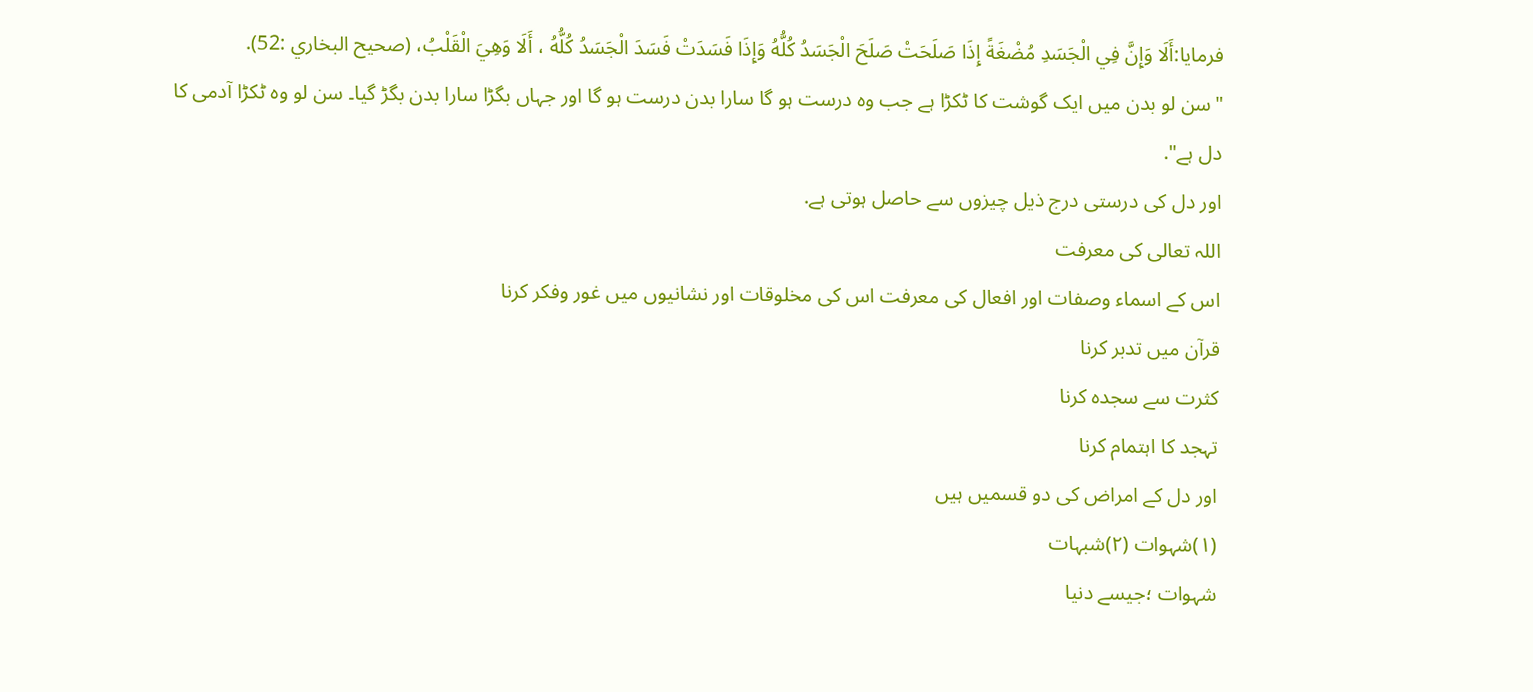فرمایا:أَلَا وَإِنَّ فِي الْجَسَدِ مُضْغَةً إِذَا صَلَحَتْ صَلَحَ الْجَسَدُ كُلُّهُ وَإِذَا فَسَدَتْ فَسَدَ الْجَسَدُ كُلُّهُ ، أَلَا وَهِيَ الْقَلْبُ، (صحيح البخاري :52).
"سن لو بدن میں ایک گوشت کا ٹکڑا ہے جب وہ درست ہو گا سارا بدن درست ہو گا اور جہاں بگڑا سارا بدن بگڑ گیا۔ سن لو وہ ٹکڑا آدمی کا دل ہے".
اور دل کی درستی درج ذیل چیزوں سے حاصل ہوتی ہے.
اللہ تعالی کی معرفت
اس کے اسماء وصفات اور افعال کی معرفت اس کی مخلوقات اور نشانیوں میں غور وفکر کرنا
قرآن میں تدبر کرنا
کثرت سے سجدہ کرنا
تہجد کا اہتمام کرنا
اور دل کے امراض کی دو قسمیں ہیں
(١)شہوات (۲)شبہات
شہوات ؛جیسے دنیا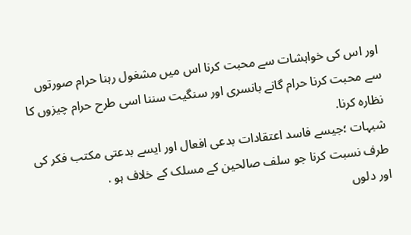اور اس کی خواہشات سے محبت کرنا اس میں مشغول رہنا حرام صورتوں سے محبت کرنا حرام گانے بانسری اور سنگیت سننا اسی طرح حرام چیزوں کا نظارہ کرنا.
شبہات ؛جیسے فاسد اعتقادات بدعی افعال اور ایسے بدعتی مکتب فکر کی طرف نسبت کرنا جو سلف صالحین کے مسلک کے خلاف ہو .
اور دلوں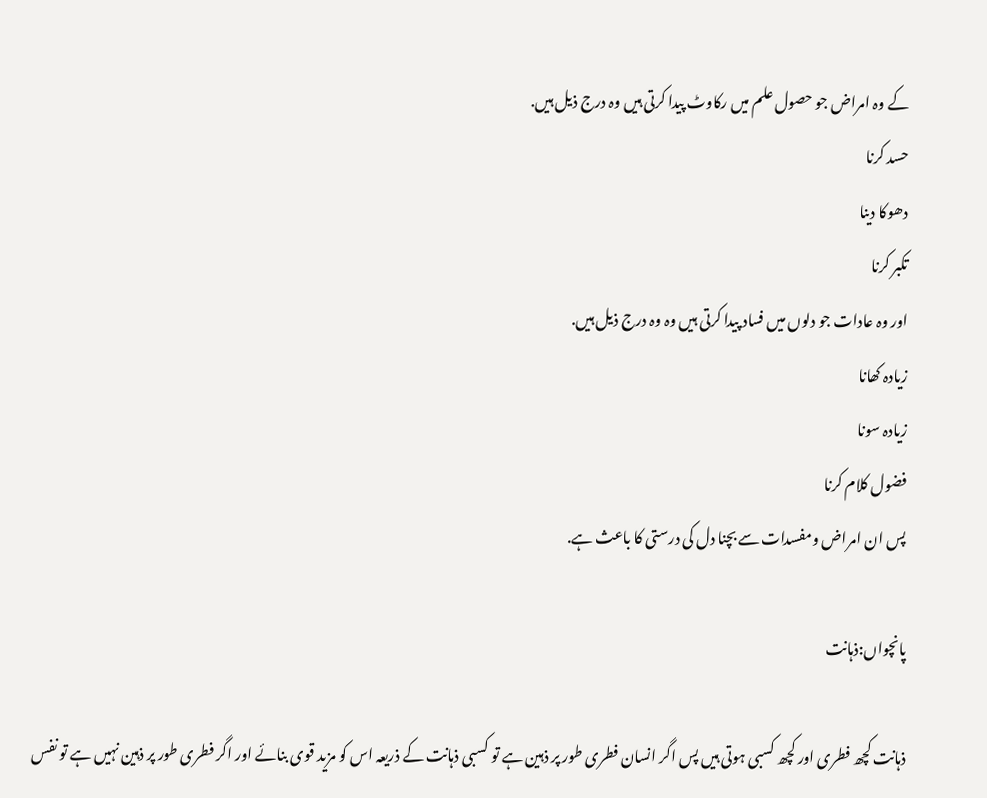کے وہ امراض جو حصول علم میں رکاوٹ پیدا کرتی ہیں وہ درج ذیل ہیں.
حسد کرنا
دھوکا دینا
تکبر کرنا
اور وہ عادات جو دلوں میں فساد پیدا کرتی ہیں وہ وہ درج ذیل ہیں.
زیادہ کھانا
زیادہ سونا
فضول کلام کرنا
پس ان امراض ومفسدات سے بچنا دل کی درستی کا باعث ہے.

پانچواں:ذہانت

ذہانت کچھ فطری اور کچھ کسبی ہوتی ہیں پس اگر انسان فطری طور پر ذہین ہے تو کسبی ذہانت کے ذریعہ اس کو مزید قوی بنائے اور اگر فطری طور پر ذہین نہیں ہے تو نفس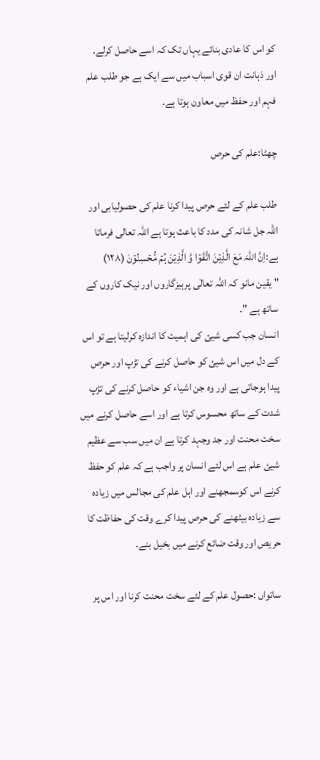کو اس کا عادی بنائے یہاں تک کہ اسے حاصل کرلے.
اور ذہانت ان قوی اسباب میں سے ایک ہے جو طلب علم فہم اور حفظ میں معاون ہوتا ہے.

چھٹا:علم کی حرص

طلب علم کے لئے حرص پیدا کرنا علم کی حصولیابی اور اللہ جل شانہ کی مدد کا باعث ہوتا ہے اللہ تعالی فرماتا ہے:اِنَّ اللّٰہَ مَعَ الَّذِیۡنَ اتَّقَوۡا وَّ الَّذِیۡنَ ہُمۡ مُّحۡسِنُوۡنَ (۱۲٨)
" یقین مانو کہ اللہ تعالٰی پرہیزگاروں اور نیک کاروں کے ساتھ ہے "۔
انسان جب کسی شیئ کی اہمیت کا اندازہ کرلیتا ہے تو اس کے دل میں اس شیئ کو حاصل کرنے کی تڑپ اور حرص پیدا ہوجاتی ہے اور وہ جن اشیاء کو حاصل کرنے کی تڑپ شدت کے ساتھ محسوس کرتا ہے اور اسے حاصل کرنے میں سخت محنت اور جد وجہد کرتا ہے ان میں سب سے عظیم شیئ علم ہے اس لئے انسان پر واجب ہے کہ علم کو حفظ کرنے اس کوسمجھنے اور اہل علم کی مجالس میں زیادہ سے زیادہ بیٹھنے کی حرص پیدا کرے وقت کی حفاظت کا حریص اور وقت ضائع کرنے میں بخیل بنے.

ساتواں :حصول علم کے لئے سخت محنت کرنا اور اس پر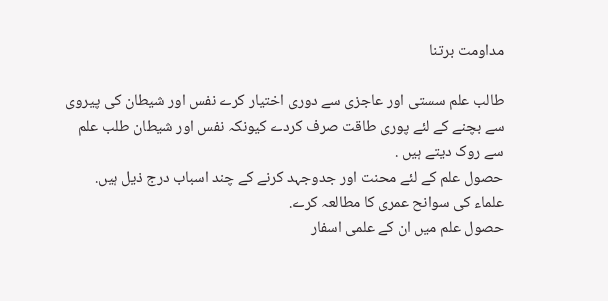مداومت برتنا

طالب علم سستی اور عاجزی سے دوری اختیار کرے نفس اور شیطان کی پیروی سے بچنے کے لئے پوری طاقت صرف کردے کیونکہ نفس اور شیطان طلب علم سے روک دیتے ہیں .
حصول علم کے لئے محنت اور جدوجہد کرنے کے چند اسباب درج ذیل ہیں.
علماء کی سوانح عمری کا مطالعہ کرے.
حصول علم میں ان کے علمی اسفار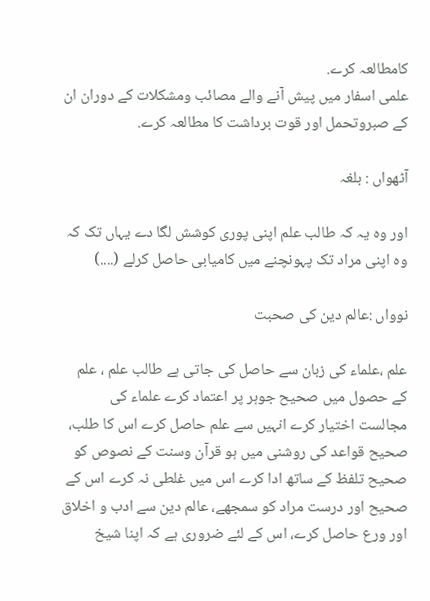کامطالعہ کرے.
علمی اسفار میں پیش آنے والے مصائب ومشکلات کے دوران ان کے صبروتحمل اور قوت برداشت کا مطالعہ کرے.

آٹھواں : بلغہ

اور وہ یہ کہ طالب علم اپنی پوری کوشش لگا دے یہاں تک کہ وہ اپنی مراد تک پہونچنے میں کامیابی حاصل کرلے (....)

نوواں :عالم دین کی صحبت

علم ،علماء کی زبان سے حاصل کی جاتی ہے طالب علم ، علم کے حصول میں صحیح جوہر پر اعتماد کرے علماء کی مجالست اختیار کرے انہیں سے علم حاصل کرے اس کا طلب، صحیح قواعد کی روشنی میں ہو قرآن وسنت کے نصوص کو صحیح تلفظ کے ساتھ ادا کرے اس میں غلطی نہ کرے اس کے صحیح اور درست مراد کو سمجھے، عالم دین سے ادب و اخلاق اور ورع حاصل کرے، اس کے لئے ضروری ہے کہ اپنا شیخ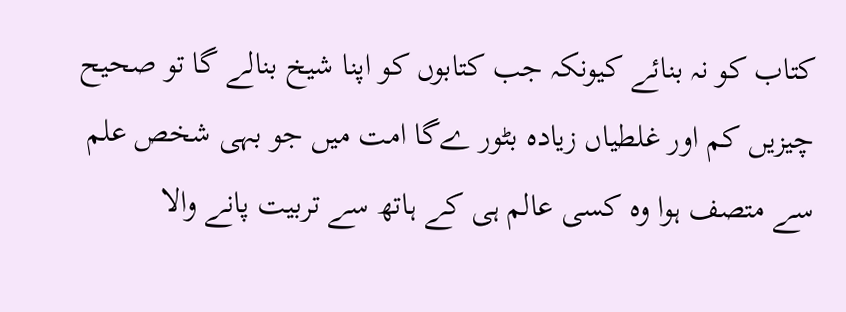کتاب کو نہ بنائے کیونکہ جب کتابوں کو اپنا شیخ بنالے گا تو صحیح چیزیں کم اور غلطیاں زیادہ بٹور ےگا امت میں جو بہی شخص علم سے متصف ہوا وہ کسی عالم ہی کے ہاتھ سے تربیت پانے والا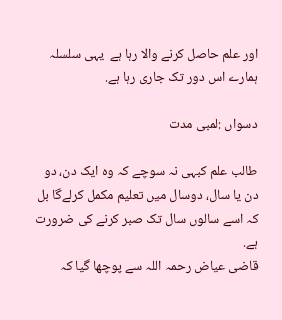اور علم حاصل کرنے والا رہا ہے  یہی سلسلہ ہمارے اس دور تک جاری رہا ہے.

دسواں :لمبی مدت

طالب علم کبہی نہ سوچے کہ وہ ایک دن، دو دن یا سال، دوسال میں تعلیم مکمل کرلےگا بل کہ اسے سالوں سال تک صبر کرنے کی ضرورت ہے.
قاضی عیاض رحمہ اللہ سے پوچھا گیا کہ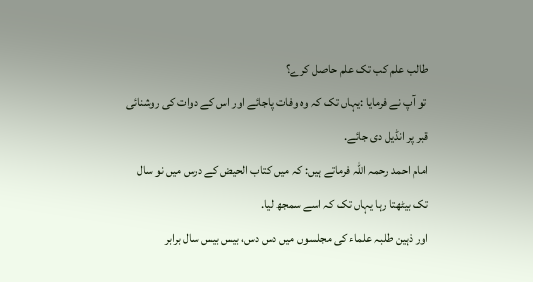طالب علم کب تک علم حاصل کرے؟
 تو آپ نے فرمایا :یہاں تک کہ وہ وفات پاجائے اور اس کے دوات کی روشنائی قبر پر انڈیل دی جائے.
امام احمد رحمہ اللہ فرماتے ہیں: کہ میں کتاب الحیض کے درس میں نو سال تک بیٹھتا رہا یہاں تک کہ اسے سمجھ لیا.
اور ذہین طلبہ علماء کی مجلسوں میں دس دس، بیس بیس سال برابر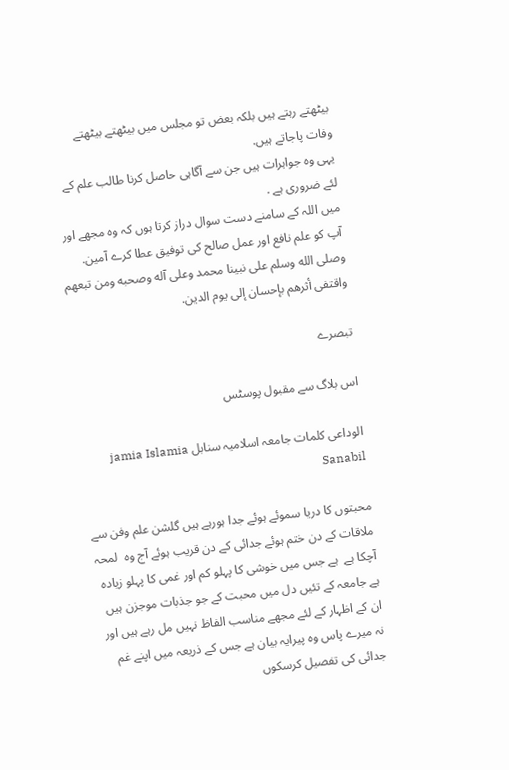بیٹھتے رہتے ہیں بلکہ بعض تو مجلس میں بیٹھتے بیٹھتے وفات پاجاتے ہیں.
یہی وہ جواہرات ہیں جن سے آگاہی حاصل کرنا طالب علم کے لئے ضروری ہے .
میں اللہ کے سامنے دست سوال دراز کرتا ہوں کہ وہ مجھے اور آپ کو علم نافع اور عمل صالح کی توفیق عطا کرے آمین.
وصلى الله وسلم على نبينا محمد وعلى آله وصحبه ومن تبعهم واقتفى أثرهم بإحسان إلى يوم الدين.

تبصرے

اس بلاگ سے مقبول پوسٹس

الوداعی کلمات جامعہ اسلامیہ سنابل jamia Islamia Sanabil

محبتوں کا دریا سموئے ہوئے جدا ہورہے ہیں گلشن علم وفن سے ملاقات کے دن ختم ہوئے جدائی کے دن قریب ہوئے آج وہ  لمحہ آچکا ہے  ہے جس میں خوشی کا پہلو کم اور غمی کا پہلو زیادہ ہے جامعہ کے تئیں دل میں محبت کے جو جذبات موجزن ہیں ان کے اظہار کے لئے مجھے مناسب الفاظ نہیں مل رہے ہیں اور نہ میرے پاس وہ پیرایہ بیان ہے جس کے ذریعہ میں اپنے غم جدائی کی تفصیل کرسکوں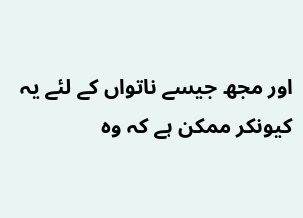اور مجھ جیسے ناتواں کے لئے یہ کیونکر ممکن ہے کہ وہ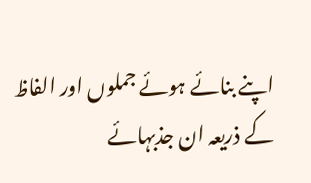اپنے بنائے ہوئے جملوں اور الفاظ کے ذریعہ ان جذبہائے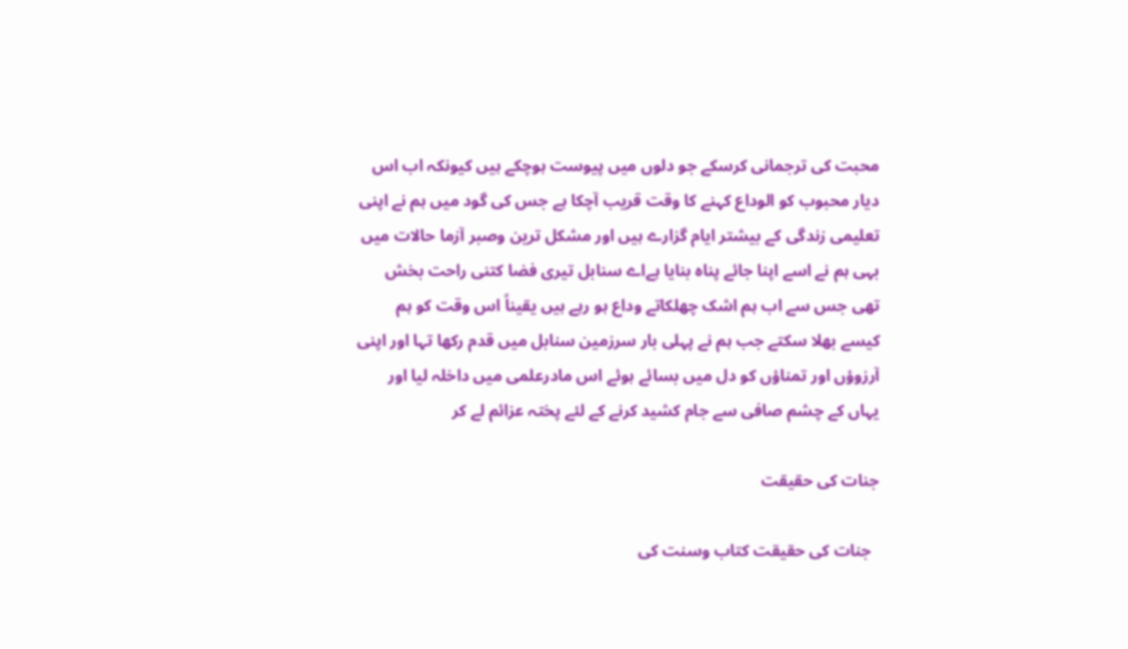محبت کی ترجمانی کرسکے جو دلوں میں پیوست ہوچکے ہیں کیونکہ اب اس دیار محبوب کو الوداع کہنے کا وقت قریب آچکا ہے جس کی گود میں ہم نے اپنی تعلیمی زندگی کے بیشتر ایام گزارے ہیں اور مشکل ترین وصبر آزما حالات میں بہی ہم نے اسے اپنا جائے پناہ بنایا ہےاے سنابل تیری فضا کتنی راحت بخش تھی جس سے اب ہم اشک چھلکاتے وداع ہو رہے ہیں یقیناً اس وقت کو ہم کیسے بھلا سکتے جب ہم نے پہلی بار سرزمین سنابل میں قدم رکھا تہا اور اپنی آرزوؤں اور تمناؤں کو دل میں بسائے ہوئے اس مادرعلمی میں داخلہ لیا اور یہاں کے چشم صافی سے جام کشید کرنے کے لئے پختہ عزائم لے کر

جنات کی حقیقت

  جنات کی حقیقت کتاب وسنت کی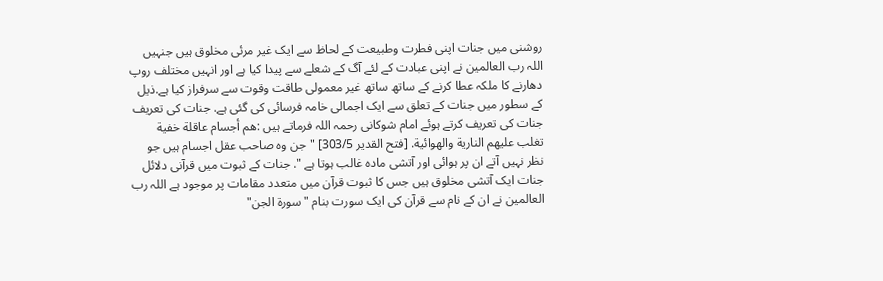روشنی میں جنات اپنی فطرت وطبیعت کے لحاظ سے ایک غیر مرئی مخلوق ہیں جنہیں اللہ رب العالمین نے اپنی عبادت کے لئے آگ کے شعلے سے پیدا کیا ہے اور انہیں مختلف روپ دھارنے کا ملکہ عطا کرنے کے ساتھ ساتھ غیر معمولی طاقت وقوت سے سرفراز کیا ہے.ذیل کے سطور میں جنات کے تعلق سے ایک اجمالی خامہ فرسائی کی گئی ہے. جنات کی تعریف جنات کی تعریف کرتے ہوئے امام شوکانی رحمہ اللہ فرماتے ہیں :هم أجسام عاقلة خفية تغلب عليهم النارية والهوائية. [فتح القدیر 303/5] "جن وہ صاحب عقل اجسام ہیں جو نظر نہیں آتے ان پر ہوائی اور آتشی مادہ غالب ہوتا ہے ". جنات کے ثبوت میں قرآنی دلائل جنات ایک آتشی مخلوق ہیں جس کا ثبوت قرآن میں متعدد مقامات پر موجود ہے اللہ رب العالمین نے ان کے نام سے قرآن کی ایک سورت بنام "سورۃ الجن"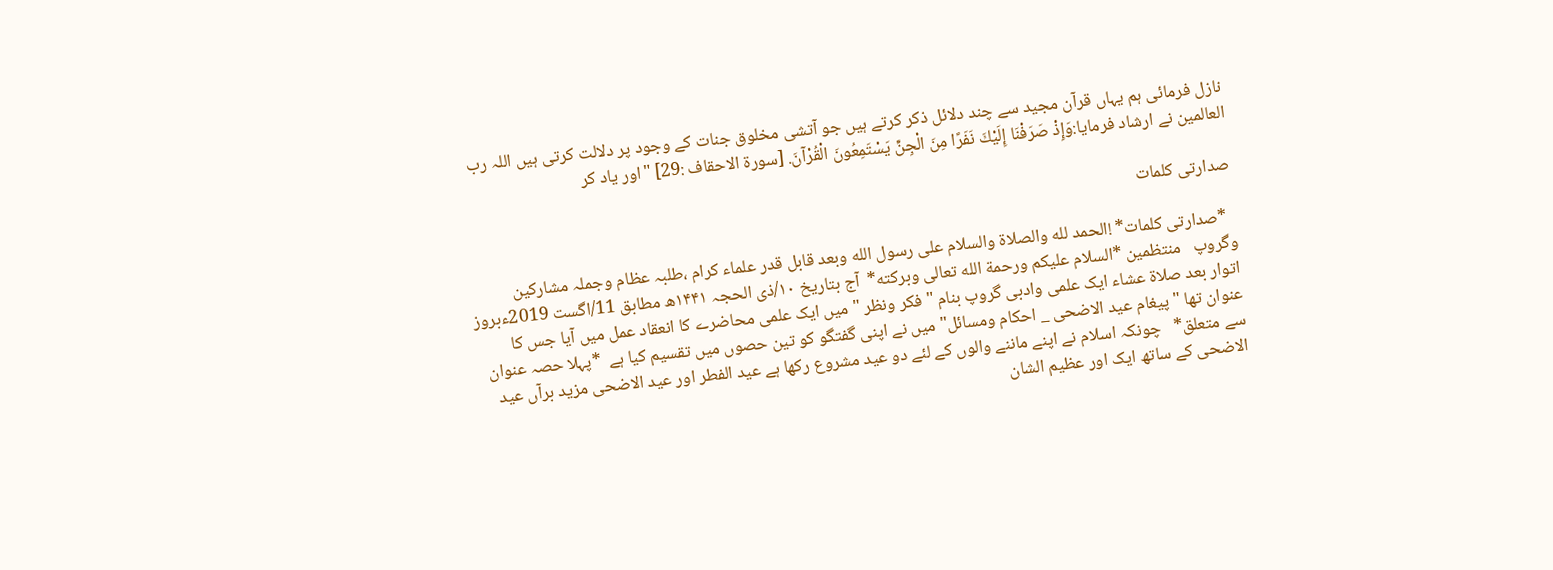نازل فرمائی ہم یہاں قرآن مجید سے چند دلائل ذکر کرتے ہیں جو آتشی مخلوق جنات کے وجود پر دلالت کرتی ہیں اللہ رب العالمین نے ارشاد فرمایا:وَإِذْ صَرَفْنَا إِلَيْكَ نَفَرًا مِنَ الْجِنِّ يَسْتَمِعُونَ الْقُرْآنَ. [سورۃ الاحقاف :29] "اور یاد کر

صدارتی کلمات

  *صدارتی کلمات* !الحمد لله والصلاة والسلام على رسول الله وبعد قابل قدر علماء کرام ،طلبہ عظام وجملہ مشارکین وگروپ   منتظمین *السلام عليكم ورحمة الله تعالى وبركته*  آج بتاریخ ١۰/ذی الحجہ ١۴۴١ھ مطابق 11/اگست 2019ءبروز اتوار بعد صلاۃ عشاء ایک علمی وادبی گروپ بنام "فکر ونظر "میں ایک علمی محاضرے کا انعقاد عمل میں آیا جس کا عنوان تھا "پیغام عید الاضحی _ احکام ومسائل" میں نے اپنی گفتگو کو تین حصوں میں تقسیم کیا ہے  *پہلا حصہ عنوان سے متعلق*   چونکہ اسلام نے اپنے ماننے والوں کے لئے دو عید مشروع رکھا ہے عید الفطر اور عید الاضحی مزید برآں عید الاضحی کے ساتھ ایک اور عظیم الشان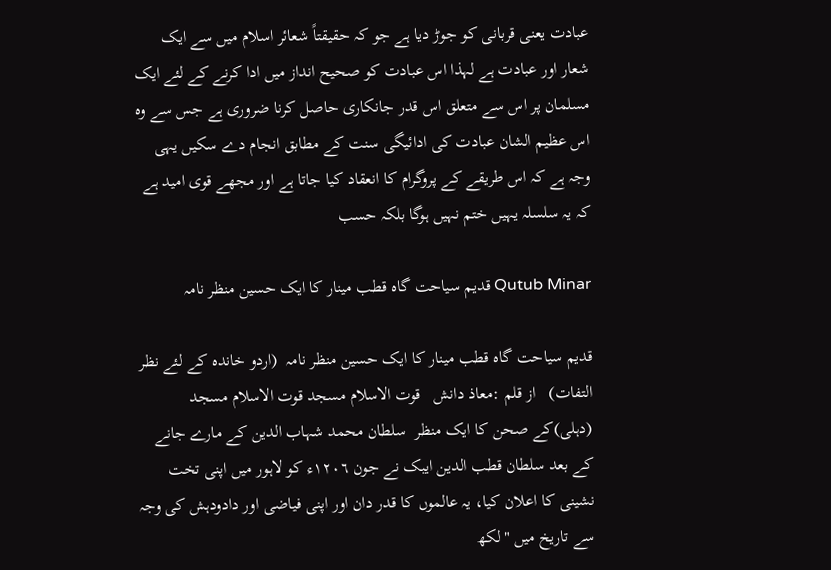عبادت یعنی قربانی کو جوڑ دیا ہے جو کہ حقیقتاً شعائر اسلام میں سے ایک شعار اور عبادت ہے لہذا اس عبادت کو صحیح انداز میں ادا کرنے کے لئے ایک مسلمان پر اس سے متعلق اس قدر جانکاری حاصل کرنا ضروری ہے جس سے وہ اس عظیم الشان عبادت کی ادائیگی سنت کے مطابق انجام دے سکیں یہی وجہ ہے کہ اس طریقے کے پروگرام کا انعقاد کیا جاتا ہے اور مجھے قوی امید ہے کہ یہ سلسلہ یہیں ختم نہیں ہوگا بلکہ حسب

Qutub Minar قدیم سیاحت گاہ قطب مینار کا ایک حسین منظر نامہ

قدیم سیاحت گاہ قطب مینار کا ایک حسین منظر نامہ  (اردو خاندہ کے لئے نظر التفات)   از قلم :معاذ دانش   قوت الاسلام مسجد قوت الاسلام مسجد (دہلی)کے صحن کا ایک منظر  سلطان محمد شہاب الدین کے مارے جانے کے بعد سلطان قطب الدین ایبک نے جون ١۲۰٦ء کو لاہور میں اپنی تخت نشینی کا اعلان کیا، یہ عالموں کا قدر دان اور اپنی فیاضی اور دادودہش کی وجہ سے تاریخ میں "لکھ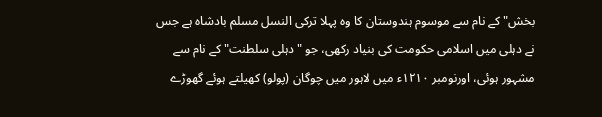بخش" کے نام سے موسوم ہندوستان کا وہ پہلا ترکی النسل مسلم بادشاہ ہے جس نے دہلی میں اسلامی حکومت کی بنیاد رکھی، جو "دہلی سلطنت" کے نام سے مشہور ہوئی، اورنومبر ١۲١۰ء میں لاہور میں چوگان (پولو) کھیلتے ہوئے گھوڑے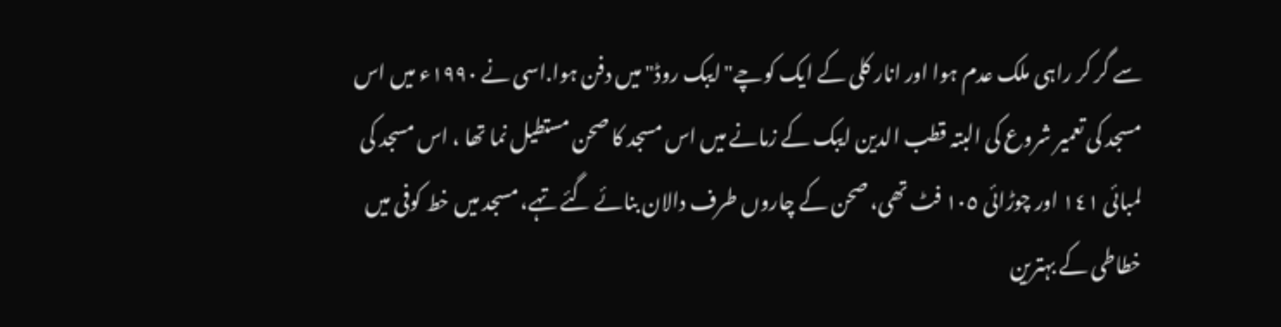سے گر کر راہی ملک عدم ہوا اور انار کلی کے ایک کوچے"ایبک روڈ"میں دفن ہوا.اسی نے ١۹۹۰ء میں اس مسجد کی تعمیر شروع کی البتہ قطب الدین ایبک کے زمانے میں اس مسجد کا صحن مستطیل نما تھا ، اس مسجد کی لمبائی ١٤١ اور چوڑائی ١۰٥ فٹ تھی، صحن کے چاروں طرف دالان بنائے گئے تہے، مسجد میں خط کوفی میں خطاطی کے بہترین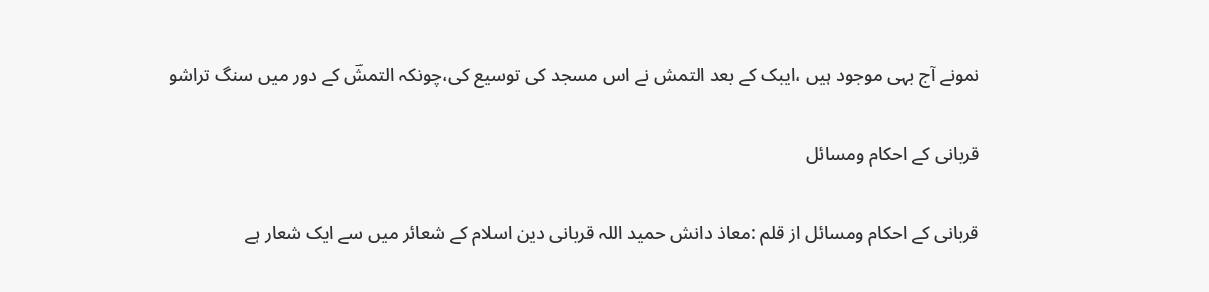نمونے آج بہی موجود ہیں ،ایبک کے بعد التمش نے اس مسجد کی توسیع کی،چونکہ التمشؔ کے دور میں سنگ تراشو

قربانی کے احکام ومسائل

قربانی کے احکام ومسائل از قلم :معاذ دانش حمید اللہ قربانی دین اسلام کے شعائر میں سے ایک شعار ہے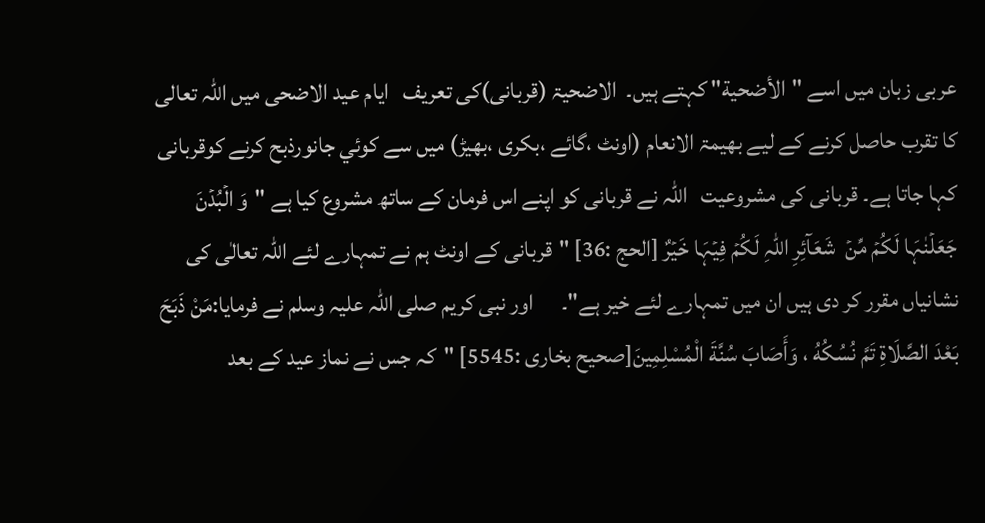عربی زبان میں اسے "الأضحية" کہتے ہیں۔  الاضحيۃ (قربانی)کی تعریف   ایام عید الاضحی میں اللہ تعالی کا تقرب حاصل کرنے کے لیے بھیمۃ الانعام (اونٹ ،گائے ،بکری ،بھیڑ) میں سے کوئي جانورذبح کرنے کوقربانی کہا جاتا ہے۔ قربانی کی مشروعیت   اللہ نے قربانی کو اپنے اس فرمان کے ساتھ مشروع کیا ہے "وَ الۡبُدۡنَ جَعَلۡنٰہَا لَکُمۡ مِّنۡ  شَعَآئِرِ اللّٰہِ لَکُمۡ فِیۡہَا خَیۡرٌ [الحج :36] "قربانی کے اونٹ ہم نے تمہارے لئے اللہ تعالٰی کی نشانیاں مقرر کر دی ہیں ان میں تمہارے لئے خیر ہے"۔      اور نبی کریم صلی اللہ علیہ وسلم نے فرمایا:مَنْ ذَبَحَ بَعْدَ الصَّلَاةِ تَمَّ نُسُكُهُ ، وَأَصَابَ سُنَّةَ الْمُسْلِمِينَ[صحیح بخاری :5545] "کہ جس نے نماز عید کے بعد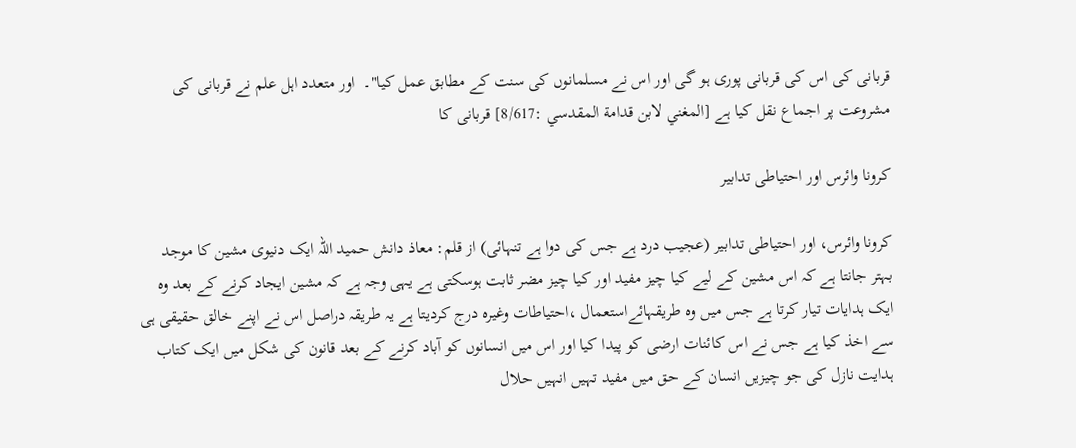قربانی کی اس کی قربانی پوری ہو گی اور اس نے مسلمانوں کی سنت کے مطابق عمل کیا"۔  اور متعدد اہل علم نے قربانی کی مشروعت پر اجماع نقل کیا ہے [المغني لابن قدامة المقدسي :8/617] قربانی کا

کرونا وائرس اور احتیاطی تدابیر

کرونا وائرس، اور احتیاطی تدابیر (عجیب درد ہے جس کی دوا ہے تنہائی) از قلم: معاذ دانش حمید اللہ ایک دنیوی مشین کا موجد بہتر جانتا ہے کہ اس مشین کے لیے کیا چیز مفید اور کیا چیز مضر ثابت ہوسکتی ہے یہی وجہ ہے کہ مشین ایجاد کرنے کے بعد وہ ایک ہدایات تیار کرتا ہے جس میں وہ طریقہائےاستعمال ،احتیاطات وغیرہ درج کردیتا ہے یہ طریقہ دراصل اس نے اپنے خالق حقیقی ہی سے اخذ کیا ہے جس نے اس کائنات ارضی کو پیدا کیا اور اس میں انسانوں کو آباد کرنے کے بعد قانون کی شکل میں ایک کتاب ہدایت نازل کی جو چیزیں انسان کے حق میں مفید تہیں انہیں حلال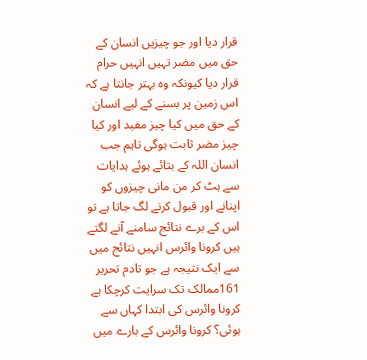قرار دیا اور جو چیزیں انسان کے حق میں مضر تہیں انہیں حرام قرار دیا کیونکہ وہ بہتر جانتا ہے کہ اس زمین پر بسنے کے لیے انسان کے حق میں کیا چیز مفید اور کیا چیز مضر ثابت ہوگی تاہم جب انسان اللہ کے بتائے ہوئے ہدایات سے ہٹ کر من مانی چیزوں کو اپنانے اور قبول کرنے لگ جاتا ہے تو اس کے برے نتائج سامنے آنے لگتے ہیں کرونا وائرس انہیں نتائج میں سے ایک نتیجہ ہے جو تادم تحریر 161ممالک تک سرایت کرچکا ہے  کرونا وائرس کی ابتدا کہاں سے ہوئی؟ کرونا وائرس کے بارے میں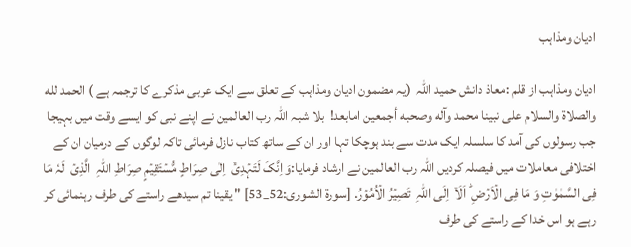ادیان ومذاہب

ادیان ومذاہب از قلم :معاذ دانش حمید اللہ  (یہ مضمون ادیان ومذاہب کے تعلق سے ایک عربی مذکرے کا ترجمہ ہے ) الحمد لله والصلاة والسلام على نبينا محمد وآله وصحبه أجمعين امابعد!  بلا شبہ اللہ رب العالمین نے اپنے نبی کو ایسے وقت میں بہیجا جب رسولوں کی آمد کا سلسلہ ایک مدت سے بند ہوچکا تہا اور ان کے ساتھ کتاب نازل فرمائی تاکہ لوگوں کے درمیان ان کے اختلافی معاملات میں فیصلہ کردیں اللہ رب العالمین نے ارشاد فرمایا:وَ اِنَّکَ لَتَہۡدِیۡۤ  اِلٰی صِرَاطٍ مُّسۡتَقِیۡمٍ صِرَاطِ اللّٰہِ  الَّذِیۡ  لَہٗ مَا فِی السَّمٰوٰتِ وَ مَا فِی الۡاَرۡضِ ؕ اَلَاۤ  اِلَی اللّٰہِ  تَصِیۡرُ الۡاُمُوۡرُ. [سورۃ الشوری:52_53] " یقینا تم سیدھے راستے کی طرف رہنمائی کر رہے ہو اس خدا کے راستے کی طرف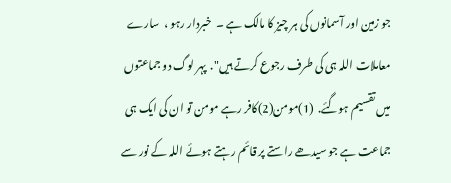جو زمین اور آسمانوں کی ہر چیز کا مالک ہے ۔  خبردار رہو ،  سارے معاملات اللہ ہی کی طرف رجوع کرتے ہیں".  پہر لوگ دو جماعتوں میں تقسیم ہوگئے.  (1)مومن(2)کافر رہے مومن تو ان کی ایک ہی جماعت ہے جو سیدھے راستے پر قائم رہتے ہوئے اللہ کے نور سے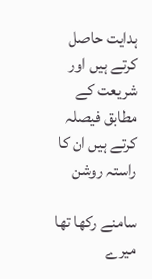ہدایت حاصل کرتے ہیں اور شریعت کے مطابق فیصلہ کرتے ہیں ان کا راستہ روشن

سامنے رکھا تھا میرے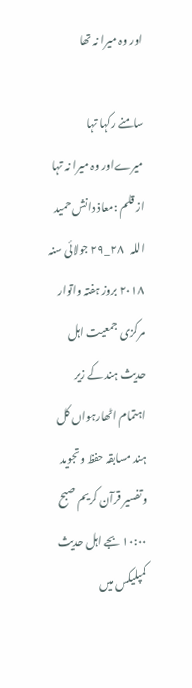اور وہ میرا نہ تھا

سامنے رکہا تہا میرےاور وہ میرا نہ تہا  از قلم :معاذ دانش حمید اللہ   ۲۸_۲۹ جولائی سنہ ۲۰١۸ بروز ہفتہ واتوار مرکزی جمعیت اہل حدیث ہند کے زیر اہتمام اٹھارہواں کل ہند مسابقہ حفظ وتجوید وتفسیر قرآن کریم صبح ١۰:۰۰ بجے اہل حدیث کمپلیکس میں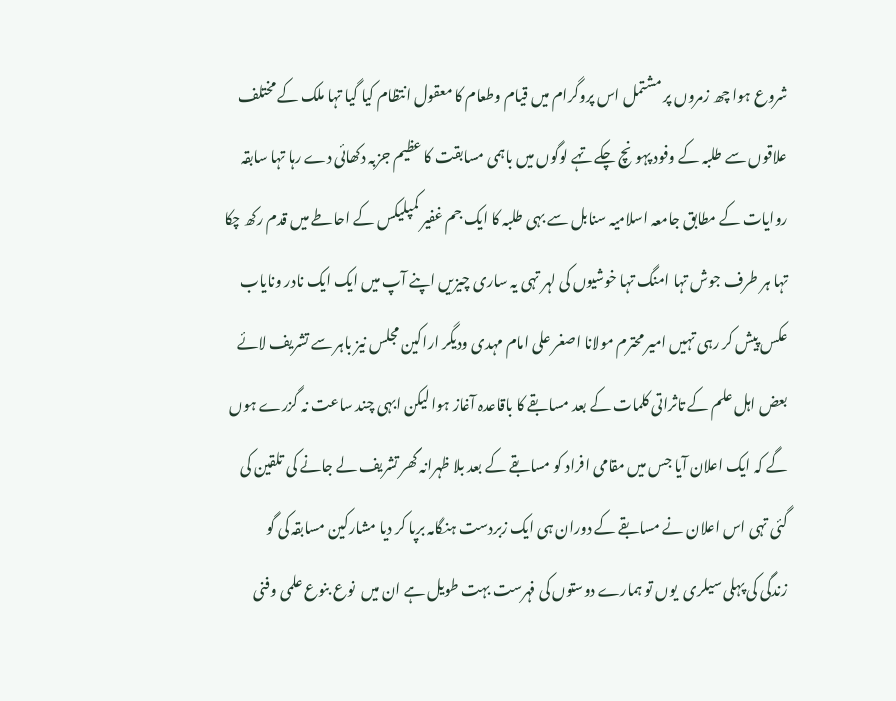شروع ہوا چھ زمروں پر مشتمل اس پروگرام میں قیام وطعام کا معقول انتظام کیا گیا تہا ملک کے مختلف علاقوں سے طلبہ کے وفود پہونچ چکے تہے لوگوں میں باہمی مسابقت کا عظیم جزبہ دکھائی دے رہا تہا سابقہ روایات کے مطابق جامعہ اسلامیہ سنابل سے بہی طلبہ کا ایک جم غفیر کمپلیکس کے احاطے میں قدم رکھ چکا تہا ہر طرف جوش تہا امنگ تہا خوشیوں کی لہر تہی یہ ساری چیزیں اپنے آپ میں ایک ایک نادر ونایاب عکس پیش کر رہی تہیں امیر محترم مولانا اصغر علی امام مہدی ودیگر اراکین مجلس نیز باہر سے تشریف لائے بعض اہل علم کے تاثراتی کلمات کے بعد مسابقے کا باقاعدہ آغاز ہوا لیکن ابہی چند ساعت نہ گزرے ہوں گے کہ ایک اعلان آیا جس میں مقامی افراد کو مسابقے کے بعد بلا ظہرانہ گھر تشریف لے جانے کی تلقین کی گئی تہی اس اعلان نے مسابقے کے دوران ہی ایک زبردست ہنگامہ برپا کر دیا مشارکین مسابقہ کی گو
زندگی کی پہلی سیلری  یوں تو ہمارے دوستوں کی فہرست بہت طویل ہے ان میں  نوع بنوع علمی وفنی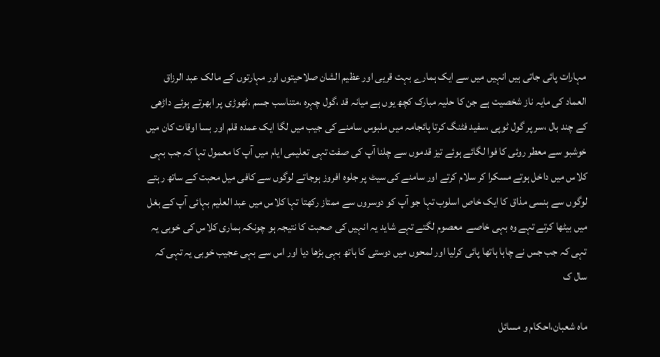مہارات پائی جاتی ہیں انہیں میں سے ایک ہمارے بہت قریی اور عظیم الشان صلاحیتوں اور مہارتوں کے مالک عبد الرزاق العماد کی مایہ ناز شخصیت ہے جن کا حلیہ مبارک کچھ یوں ہے میانہ قد ،گول چہرہ ،متناسب جسم ،ٹھوڑی پر ابھرتے ہوئے داڑھی کے چند بال ،سر پر گول ٹوپی ،سفید فٹنگ کرتا پائجامہ میں ملبوس سامنے کی جیب میں لگا ایک عمدہ قلم اور بسا اوقات کان میں خوشبو سے معطر روئی کا فوا لگائے ہوئے تیز قدموں سے چلنا آپ کی صفت تہی تعلیمی ایام میں آپ کا معمول تہا کہ جب بہی کلاس میں داخل ہوتے مسکرا کر سلام کرتے اور سامنے کی سیٹ پر جلوہ افروز ہوجاتے لوگوں سے کافی میل محبت کے ساتھ رہتے لوگوں سے ہنسی مذاق کا ایک خاص اسلوب تہا جو آپ کو دوسروں سے ممتاز رکھتا تہا کلاس میں عبد العليم بہائی آپ کے بغل میں بیٹھا کرتے تہے وہ بہی خاصے  معصوم لگتے تہے شاید یہ انہیں کی صحبت کا نتیجہ ہو چونکہ ہماری کلاس کی خوبی یہ تہی کہ جب جس نے چاہا ہاتھا پائی کرلیا اور لمحوں میں دوستی کا ہاتھ بہی بڑھا دیا اور اس سے بہی عجیب خوبی یہ تہی کہ سال ک

ماہ شعبان،احکام و مسائل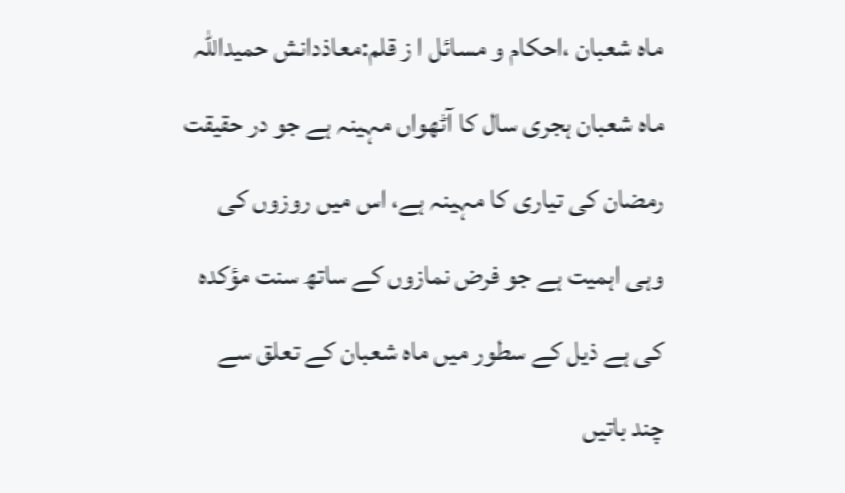ماہ شعبان ،احکام و مسائل ا ز قلم:معاذدانش حمیداللہ ماہ شعبان ہجری سال کا آٹھواں مہینہ ہے جو در حقیقت رمضان کی تیاری کا مہینہ ہے، اس میں روزوں کی وہی اہمیت ہے جو فرض نمازوں کے ساتھ سنت مؤکدہ کی ہے ذیل کے سطور میں ماہ شعبان کے تعلق سے چند باتیں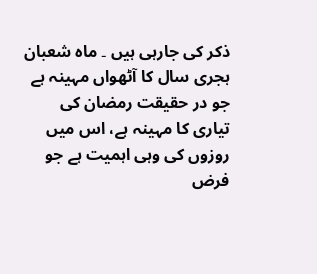ذکر کی جارہی ہیں ۔ ماہ شعبان ہجری سال کا آٹھواں مہینہ ہے جو در حقیقت رمضان کی تیاری کا مہینہ ہے، اس میں روزوں کی وہی اہمیت ہے جو فرض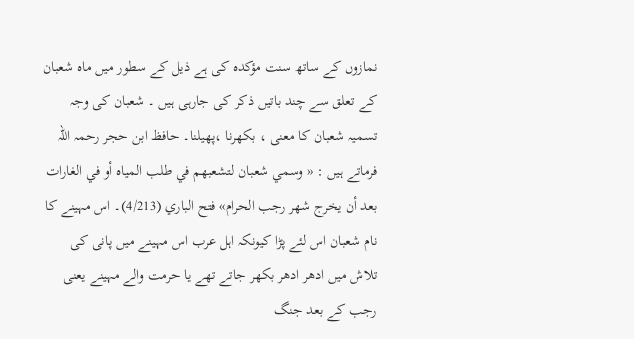نمازوں کے ساتھ سنت مؤکدہ کی ہے ذیل کے سطور میں ماہ شعبان کے تعلق سے چند باتیں ذکر کی جارہی ہیں ۔ شعبان کی وجہ تسمیہ شعبان کا معنی ، بکھرنا ،پھیلنا۔ حافظ ابن حجر رحمہ اللہ فرماتے ہیں : « وسمي شعبان لتشعبهم في طلب المياه أو في الغارات بعد أن يخرج شهر رجب الحرام» فتح الباري (4/213)۔ اس مہینے کا نام شعبان اس لئے پڑا کیونکہ اہل عرب اس مہینے میں پانی کی تلاش میں ادھر ادھر بکھر جاتے تھے یا حرمت والے مہینے یعنی رجب کے بعد جنگ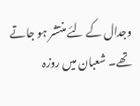وجدال کے لئے منتشر ہو جاتے تھے۔ شعبان میں روزہ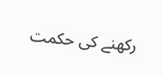رکھنے کی حکمت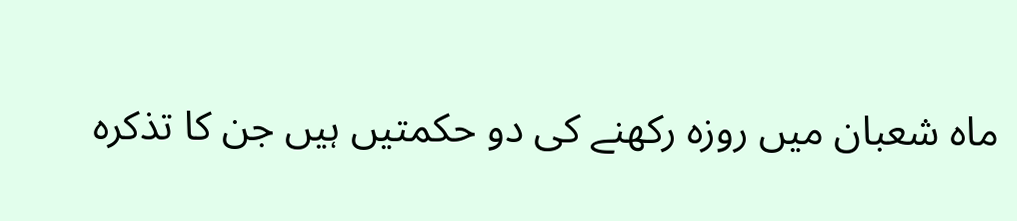ماہ شعبان میں روزہ رکھنے کی دو حکمتیں ہیں جن کا تذکرہ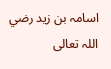اسامہ بن زيد رضي اللہ تعالی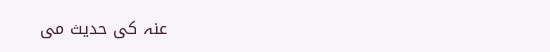عنہ کی حدیث می